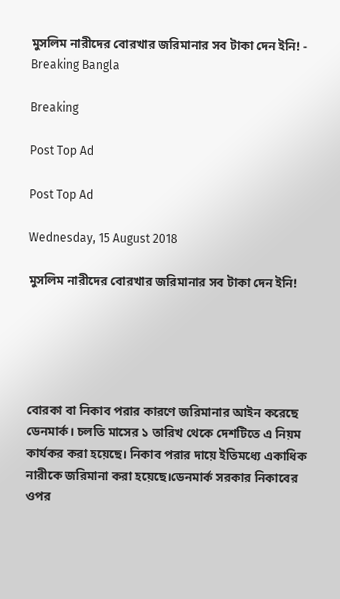মুসলিম নারীদের বোরখার জরিমানার সব টাকা দেন ইনি! - Breaking Bangla

Breaking

Post Top Ad

Post Top Ad

Wednesday, 15 August 2018

মুসলিম নারীদের বোরখার জরিমানার সব টাকা দেন ইনি!





বোরকা বা নিকাব পরার কারণে জরিমানার আইন করেছে ডেনমার্ক। চলতি মাসের ১ তারিখ থেকে দেশটিতে এ নিয়ম কার্যকর করা হয়েছে। নিকাব পরার দায়ে ইতিমধ্যে একাধিক নারীকে জরিমানা করা হয়েছে।ডেনমার্ক সরকার নিকাবের ওপর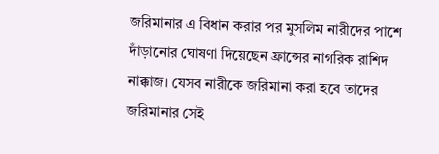জরিমানার এ বিধান করার পর মুসলিম নারীদের পাশে দাঁড়ানোর ঘোষণা দিয়েছেন ফ্রান্সের নাগরিক রাশিদ নাক্কাজ। যেসব নারীকে জরিমানা করা হবে তাদের জরিমানার সেই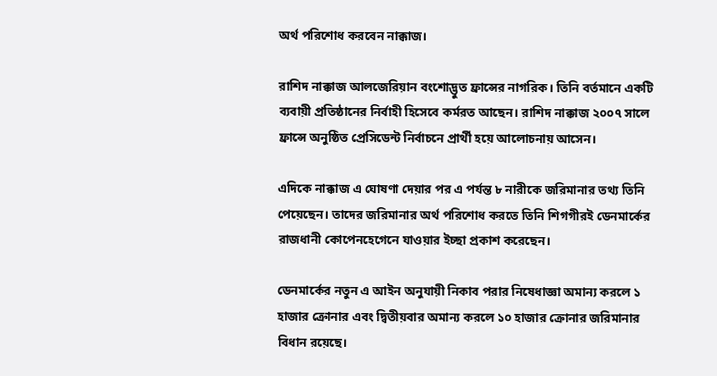অর্থ পরিশোধ করবেন নাক্কাজ।

রাশিদ নাক্কাজ আলজেরিয়ান বংশোদ্ভুত ফ্রান্সের নাগরিক। তিনি বর্তমানে একটি ব্যবায়ী প্রতিষ্ঠানের নির্বাহী হিসেবে কর্মরত আছেন। রাশিদ নাক্কাজ ২০০৭ সালে ফ্রান্সে অনুষ্ঠিত প্রেসিডেন্ট নির্বাচনে প্রার্থী হয়ে আলোচনায় আসেন।

এদিকে নাক্কাজ এ ঘোষণা দেয়ার পর এ পর্যন্ত ৮ নারীকে জরিমানার তথ্য তিনি পেয়েছেন। তাদের জরিমানার অর্থ পরিশোধ করতে তিনি শিগগীরই ডেনমার্কের রাজধানী কোপেনহেগেনে যাওয়ার ইচ্ছা প্রকাশ করেছেন।

ডেনমার্কের নতুন এ আইন অনুযায়ী নিকাব পরার নিষেধাজ্ঞা অমান্য করলে ১ হাজার ক্রোনার এবং দ্বিতীয়বার অমান্য করলে ১০ হাজার ক্রোনার জরিমানার বিধান রয়েছে।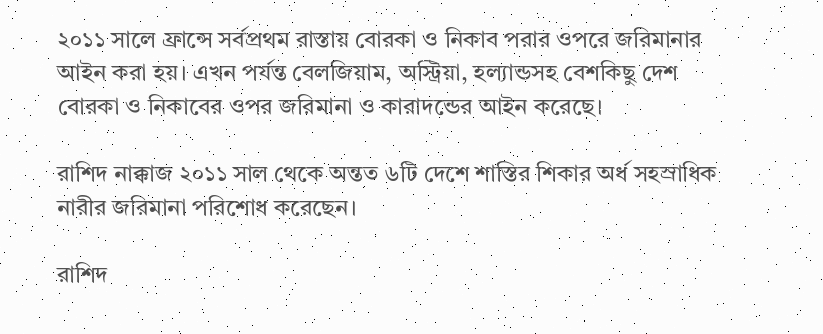২০১১ সালে ফ্রান্সে সর্বপ্রথম রাস্তায় বোরকা ও নিকাব পরার ওপরে জরিমানার আইন করা হয়। এখন পর্যন্ত বেলজিয়াম, অস্ট্রিয়া, হল্যান্ডসহ বেশকিছু দেশ বোরকা ও নিকাবের ওপর জরিমানা ও কারাদন্ডের আইন করেছে।

রাশিদ নাক্কাজ ২০১১ সাল থেকে অন্তত ৬টি দেশে শাস্তির শিকার অর্ধ সহস্রাধিক নারীর জরিমানা পরিশোধ করেছেন।

রাশিদ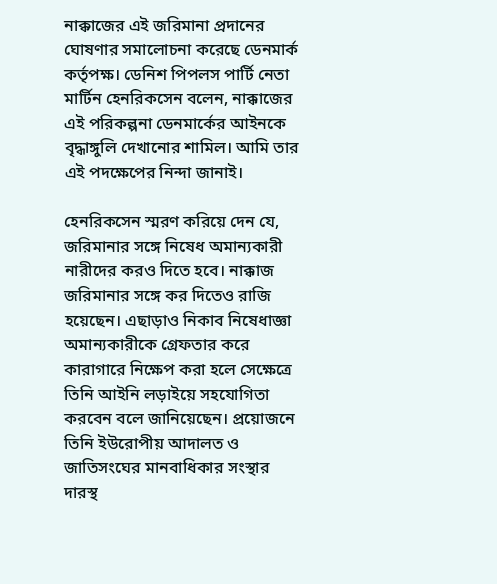নাক্কাজের এই জরিমানা প্রদানের ঘোষণার সমালোচনা করেছে ডেনমার্ক কর্তৃপক্ষ। ডেনিশ পিপলস পার্টি নেতা মার্টিন হেনরিকসেন বলেন, নাক্কাজের এই পরিকল্পনা ডেনমার্কের আইনকে বৃদ্ধাঙ্গুলি দেখানোর শামিল। আমি তার এই পদক্ষেপের নিন্দা জানাই।

হেনরিকসেন স্মরণ করিয়ে দেন যে, জরিমানার সঙ্গে নিষেধ অমান্যকারী নারীদের করও দিতে হবে। নাক্কাজ জরিমানার সঙ্গে কর দিতেও রাজি হয়েছেন। এছাড়াও নিকাব নিষেধাজ্ঞা অমান্যকারীকে গ্রেফতার করে কারাগারে নিক্ষেপ করা হলে সেক্ষেত্রে তিনি আইনি লড়াইয়ে সহযোগিতা করবেন বলে জানিয়েছেন। প্রয়োজনে তিনি ইউরোপীয় আদালত ও জাতিসংঘের মানবাধিকার সংস্থার দারস্থ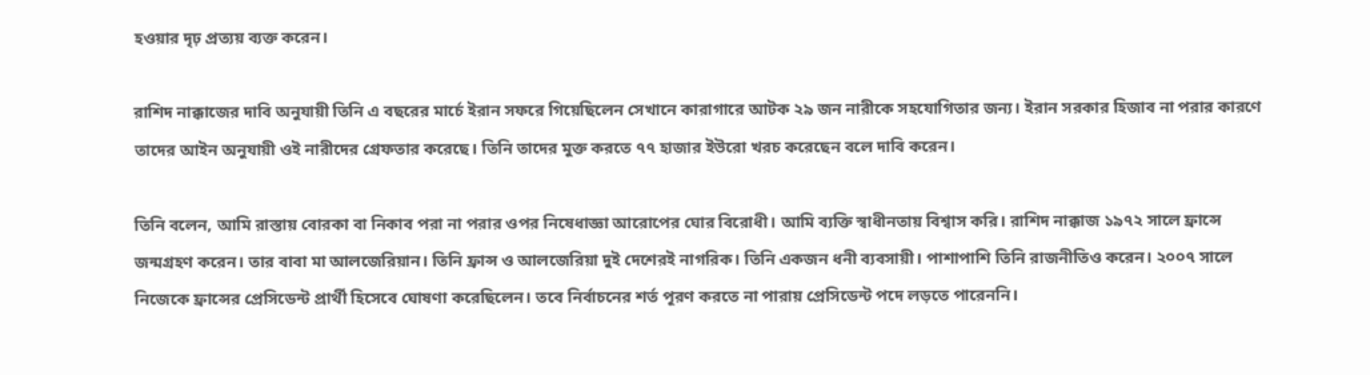হওয়ার দৃঢ় প্রত্যয় ব্যক্ত করেন।

রাশিদ নাক্কাজের দাবি অনুযায়ী তিনি এ বছরের মার্চে ইরান সফরে গিয়েছিলেন সেখানে কারাগারে আটক ২৯ জন নারীকে সহযোগিতার জন্য। ইরান সরকার হিজাব না পরার কারণে তাদের আইন অনুযায়ী ওই নারীদের গ্রেফতার করেছে। তিনি তাদের মুক্ত করতে ৭৭ হাজার ইউরো খরচ করেছেন বলে দাবি করেন।

তিনি বলেন, আমি রাস্তায় বোরকা বা নিকাব পরা না পরার ওপর নিষেধাজ্ঞা আরোপের ঘোর বিরোধী। আমি ব্যক্তি স্বাধীনতায় বিশ্বাস করি। রাশিদ নাক্কাজ ১৯৭২ সালে ফ্রান্সে জন্মগ্রহণ করেন। তার বাবা মা আলজেরিয়ান। তিনি ফ্রান্স ও আলজেরিয়া দুই দেশেরই নাগরিক। তিনি একজন ধনী ব্যবসায়ী। পাশাপাশি তিনি রাজনীতিও করেন। ২০০৭ সালে নিজেকে ফ্রান্সের প্রেসিডেন্ট প্রার্থী হিসেবে ঘোষণা করেছিলেন। তবে নির্বাচনের শর্ত পূরণ করতে না পারায় প্রেসিডেন্ট পদে লড়তে পারেননি।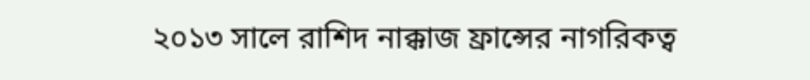২০১৩ সালে রাশিদ নাক্কাজ ফ্রান্সের নাগরিকত্ব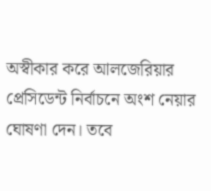অস্বীকার করে আলজেরিয়ার প্রেসিডেন্ট নির্বাচনে অংশ নেয়ার ঘোষণা দেন। তবে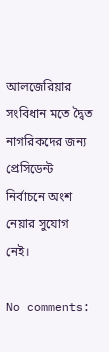আলজেরিয়ার সংবিধান মতে দ্বৈত নাগরিকদের জন্য প্রেসিডেন্ট নির্বাচনে অংশ নেয়ার সুযোগ নেই।

No comments: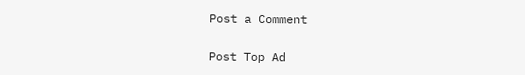Post a Comment

Post Top Ad